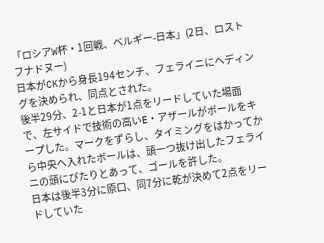「ロシアW杯・1回戦、ベルギー-日本」(2日、ロストフナドヌー)
日本がCKから身長194センチ、フェライニにヘディングを決められ、同点とされた。
後半29分、2-1と日本が1点をリードしていた場面で、左サイドで技術の高いE・アザールがボールをキープした。マークをずらし、タイミングをはかってから中央へ入れたボールは、頭一つ抜け出したフェライニの頭にぴたりとあって、ゴールを許した。
日本は後半3分に原口、同7分に乾が決めて2点をリードしていた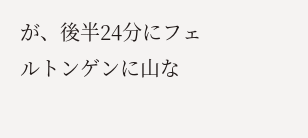が、後半24分にフェルトンゲンに山な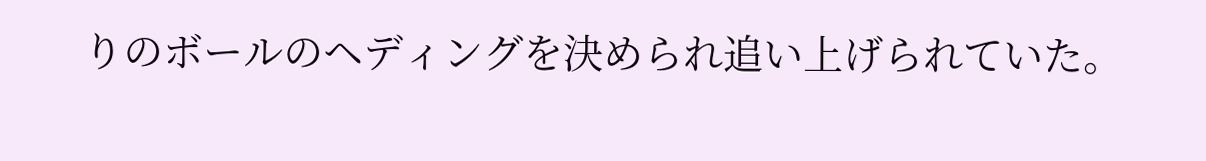りのボールのヘディングを決められ追い上げられていた。